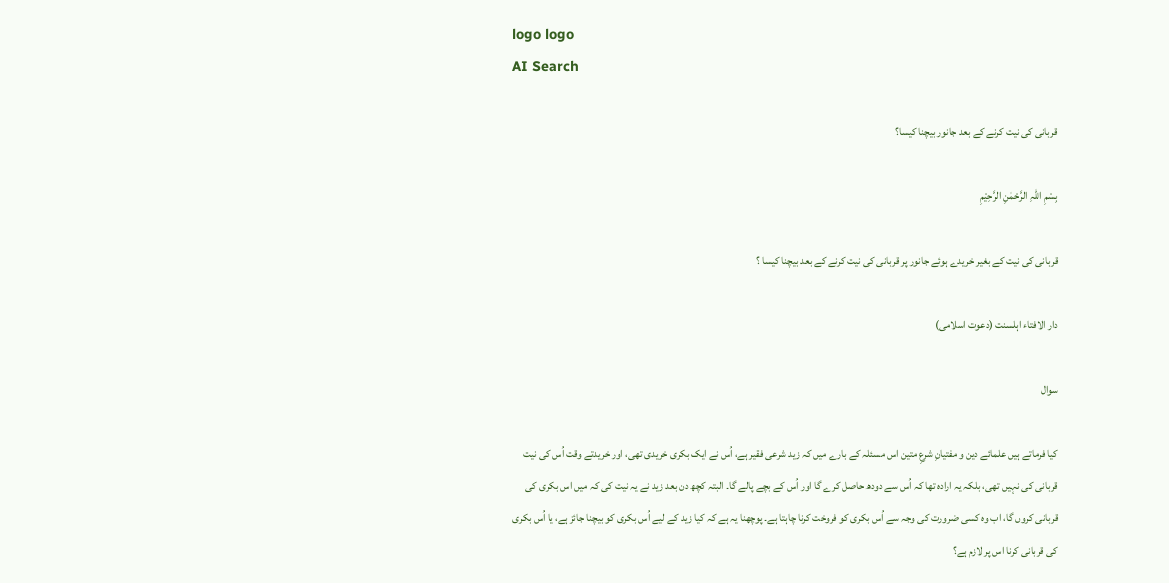logo logo
AI Search

قربانی کی نیت کرنے کے بعد جانور بیچنا کیسا؟

بِسْمِ اللہِ الرَّحْمٰنِ الرَّحِيْمِ

قربانی کی نیت کے بغیر خریدے ہوئے جانور پر قربانی کی نیت کرنے کے بعد بیچنا کیسا ؟

دار الافتاء اہلسنت (دعوت اسلامی)

سوال

کیا فرماتے ہیں علمائے دین و مفتیانِ شرعِ متین اس مسئلہ کے بارے میں کہ زید شرعی فقیر ہے، اُس نے ایک بکری خریدی تھی، اور خریدتے وقت اُس کی نیت قربانی کی نہیں تھی، بلکہ یہ ارادہ تھا کہ اُس سے دودھ حاصل کرے گا اور اُس کے بچے پالے گا۔ البتہ کچھ دن بعد زید نے یہ نیت کی کہ میں اس بکری کی قربانی کروں گا، اب وہ کسی ضرورت کی وجہ سے اُس بکری کو فروخت کرنا چاہتا ہے۔ پوچھنا یہ ہے کہ کیا زید کے لیے اُس بکری کو بیچنا جائز ہے، یا اُس بکری کی قربانی کرنا اس پر لازم ہے؟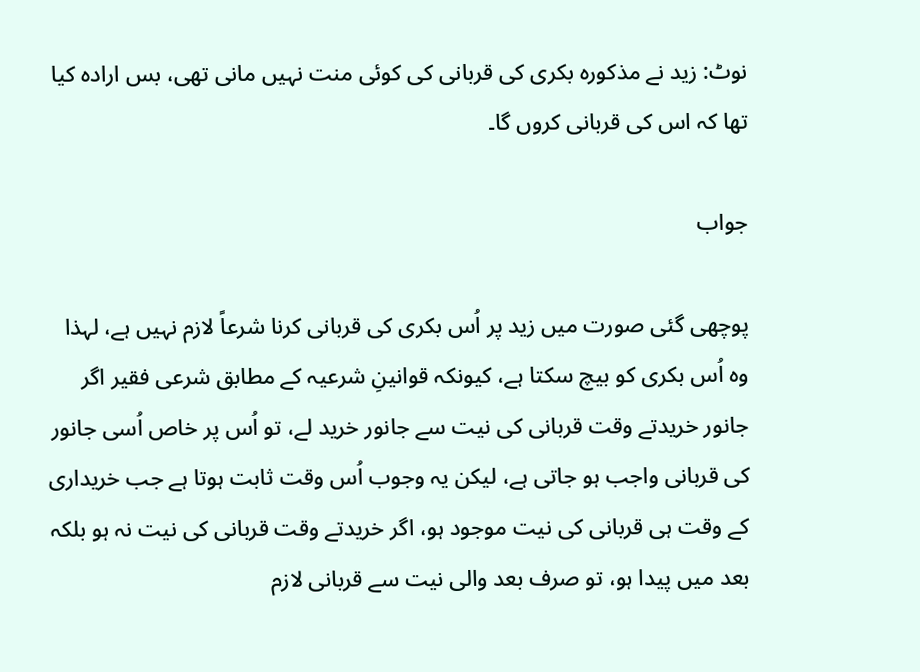نوٹ: زید نے مذکورہ بکری کی قربانی کی کوئی منت نہیں مانی تھی، بس ارادہ کیا تھا کہ اس کی قربانی کروں گا۔

جواب

پوچھی گئی صورت میں زید پر اُس بکری کی قربانی کرنا شرعاً لازم نہیں ہے، لہذا وہ اُس بکری کو بیچ سکتا ہے، کیونکہ قوانینِ شرعیہ کے مطابق شرعی فقیر اگر جانور خریدتے وقت قربانی کی نیت سے جانور خرید لے، تو اُس پر خاص اُسی جانور کی قربانی واجب ہو جاتی ہے، لیکن یہ وجوب اُس وقت ثابت ہوتا ہے جب خریداری کے وقت ہی قربانی کی نیت موجود ہو، اگر خریدتے وقت قربانی کی نیت نہ ہو بلکہ بعد میں پیدا ہو، تو صرف بعد والی نیت سے قربانی لازم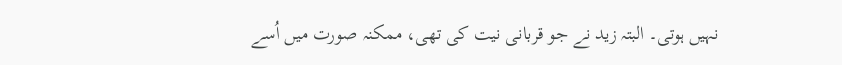نہیں ہوتی۔ البتہ زید نے جو قربانی نیت کی تھی، ممکنہ صورت میں اُسے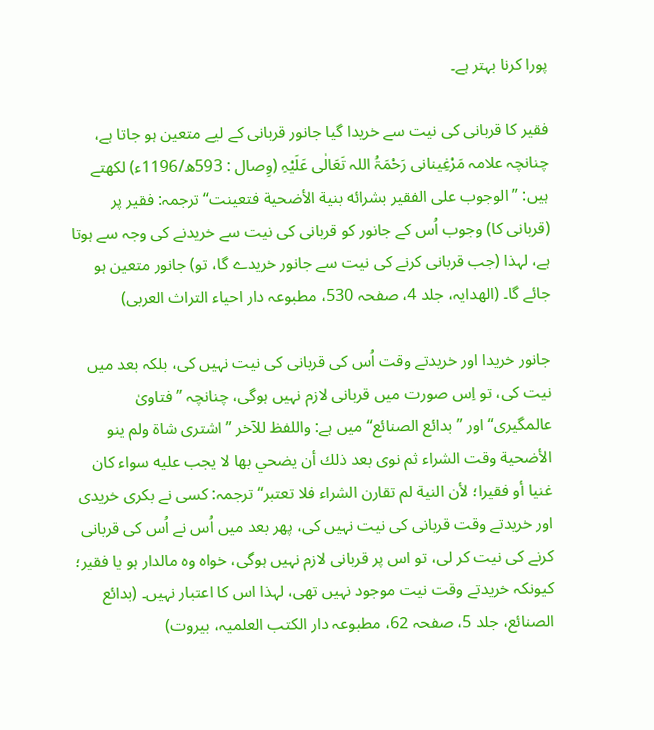پورا کرنا بہتر ہے۔

فقیر کا قربانی کی نیت سے خریدا گیا جانور قربانی کے لیے متعین ہو جاتا ہے، چنانچہ علامہ مَرْغِینانی رَحْمَۃُ اللہ تَعَالٰی عَلَیْہِ (وِصال : 593ھ/1196ء) لکھتے ہیں: ”الوجوب على الفقير بشرائه بنية الأضحية فتعينت“ ترجمہ: فقیر پر (قربانی کا) وجوب اُس کے جانور کو قربانی کی نیت سے خریدنے کی وجہ سے ہوتا ہے، لہذا (جب قربانی کرنے کی نیت سے جانور خریدے گا، تو) جانور متعین ہو جائے گا۔ (الھدایہ، جلد 4، صفحہ 530، مطبوعہ دار احیاء التراث العربی)

جانور خریدا اور خریدتے وقت اُس کی قربانی کی نیت نہیں کی، بلکہ بعد میں نیت کی، تو اِس صورت میں قربانی لازم نہیں ہوگی، چنانچہ ”فتاویٰ عالمگیری“ اور ”بدائع الصنائع“ میں ہے: واللفظ للآخر ”اشترى شاة ولم ينو الأضحية وقت الشراء ثم نوى بعد ذلك أن يضحي بها لا يجب عليه سواء كان غنيا أو فقيرا؛ لأن النية لم تقارن الشراء فلا تعتبر“ ترجمہ: کسی نے بکری خریدی اور خریدتے وقت قربانی کی نیت نہیں کی، پھر بعد میں اُس نے اُس کی قربانی کرنے کی نیت کر لی، تو اس پر قربانی لازم نہیں ہوگی، خواہ وہ مالدار ہو یا فقیر؛ کیونکہ خریدتے وقت نیت موجود نہیں تھی، لہذا اس کا اعتبار نہیں۔ (بدائع الصنائع، جلد 5، صفحہ 62، مطبوعہ دار الکتب العلمیہ، بیروت)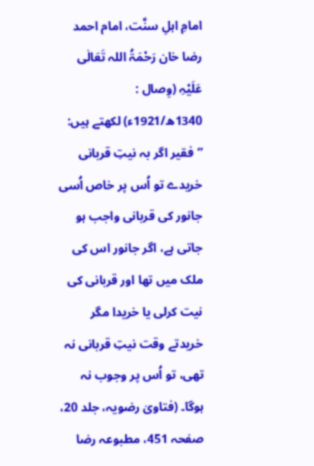امامِ اہلِ سنَّت، امام احمد رضا خان رَحْمَۃُ اللہ تَعَالٰی عَلَیْہِ (وِصال : 1340ھ/1921ء) لکھتے ہیں: ”فقیر اگر بہ نیتِ قربانی خریدے تو اُس پر خاص اُسی جانور کی قربانی واجب ہو جاتی ہے، اگر جانور اس کی ملک میں تھا اور قربانی کی نیت کرلی یا خریدا مگر خریدتے وقت نیتِ قربانی نہ تھی، تو اُس پر وجوب نہ ہوگا۔ (فتاویٰ رضویہ، جلد 20، صفحہ 451، مطبوعہ رضا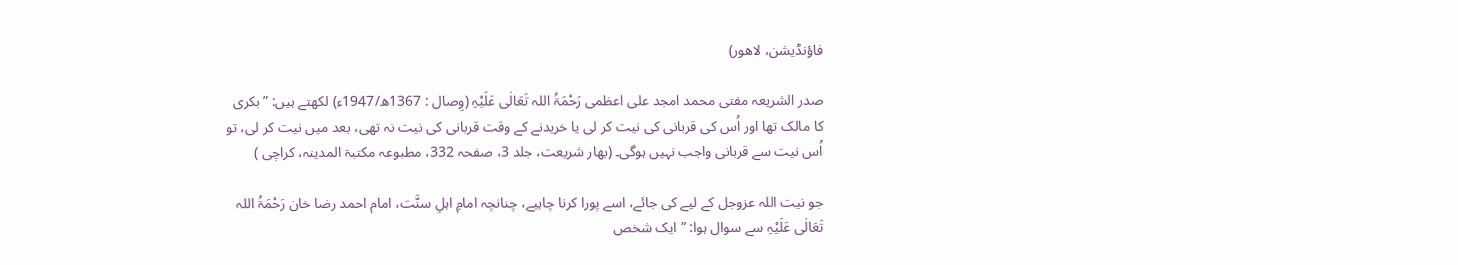فاؤنڈیشن، لاھور)

صدر الشریعہ مفتی محمد امجد علی اعظمی رَحْمَۃُ اللہ تَعَالٰی عَلَیْہِ (وِصال : 1367ھ/1947ء) لکھتے ہیں: ”بکری کا مالک تھا اور اُس کی قربانی کی نیت کر لی یا خریدنے کے وقت قربانی کی نیت نہ تھی، بعد میں نیت کر لی، تو اُس نیت سے قربانی واجب نہیں ہوگی۔ (بھار شریعت، جلد 3، صفحہ 332، مطبوعہ مکتبۃ المدینہ، کراچی )

جو نیت اللہ عزوجل کے لیے کی جائے، اسے پورا کرنا چاہیے، چنانچہ امامِ اہلِ سنَّت، امام احمد رضا خان رَحْمَۃُ اللہ تَعَالٰی عَلَیْہِ سے سوال ہوا: ”ایک شخص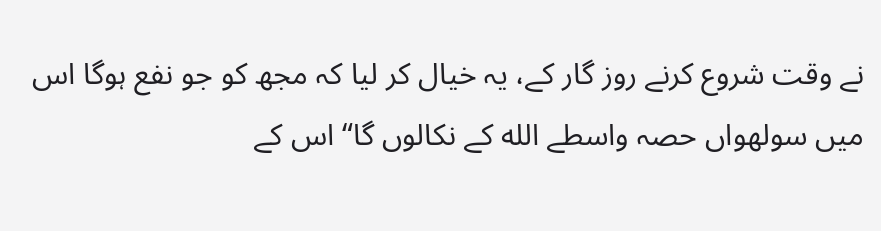نے وقت شروع کرنے روز گار کے، یہ خیال کر لیا کہ مجھ کو جو نفع ہوگا اس میں سولھواں حصہ واسطے الله کے نکالوں گا“ اس کے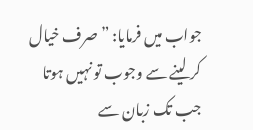جواب میں فرمایا: ” صرف خیال کر لینے سے وجوب تو نہیں ہوتا جب تک زبان سے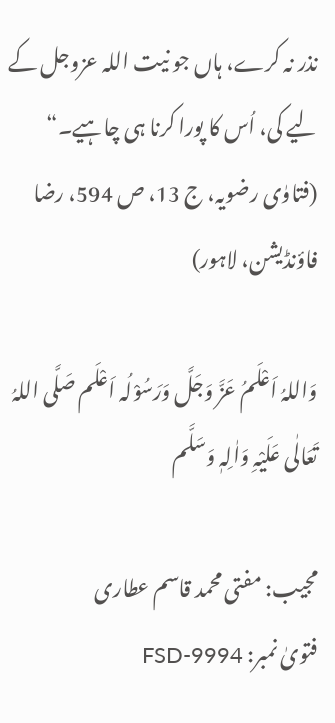نذر نہ کرے، ہاں جو نیت اللہ عزوجل کے لیے کی، اُس کا پورا کرنا ہی چاہیے۔“ (فتاوٰی رضویہ، ج 13، ص 594، رضا فاؤنڈیشن، لاہور)

وَاللہُ اَعْلَمُ عَزَّ وَجَلَّ وَرَسُوْلُہ اَعْلَم صَلَّی اللہُ تَعَالٰی عَلَیْہِ وَاٰلِہٖ وَسَلَّم

مجیب: مفتی محمد قاسم عطاری
فتویٰ نمبر: FSD-9994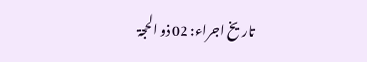تاریخ اجراء: 02 ذو الحجۃ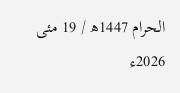الحرام 1447ھ / 19 مئی 2026ء